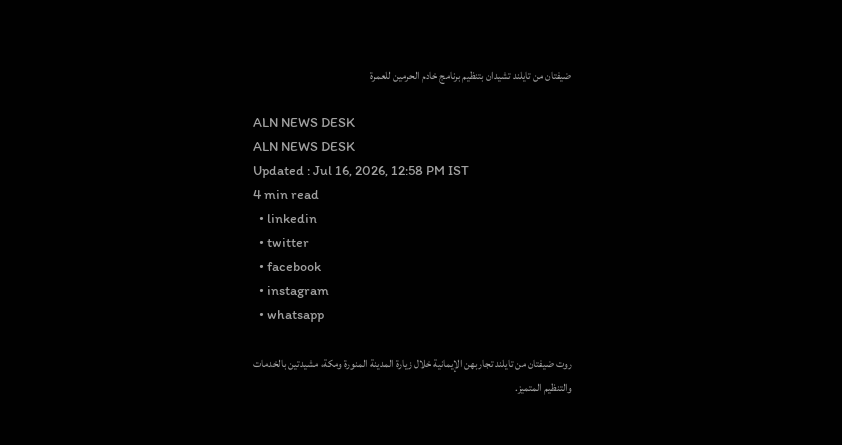ضيفتان من تايلند تشيدان بتنظيم برنامج خادم الحرمين للعمرة

ALN NEWS DESK
ALN NEWS DESK
Updated : Jul 16, 2026, 12:58 PM IST
4 min read
  • linkedin
  • twitter
  • facebook
  • instagram
  • whatsapp

روت ضيفتان من تايلند تجاربهن الإيمانية خلال زيارة المدينة المنورة ومكة، مشيدتين بالخدمات والتنظيم المتميز.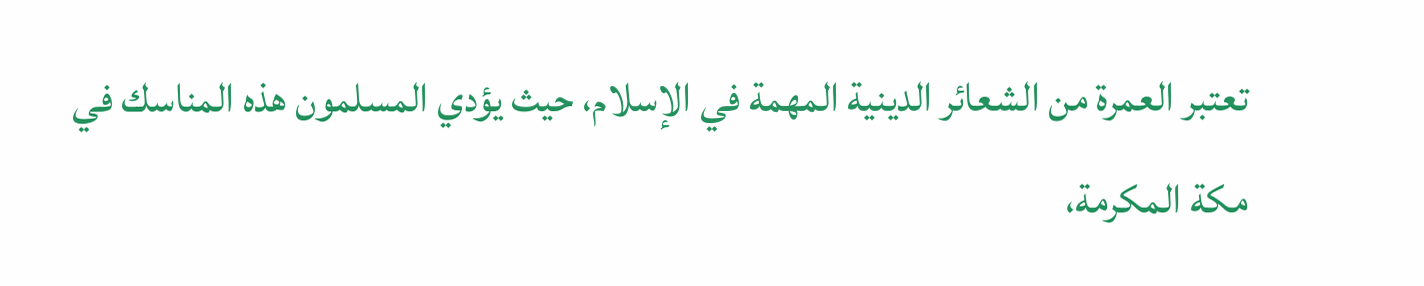تعتبر العمرة من الشعائر الدينية المهمة في الإسلام، حيث يؤدي المسلمون هذه المناسك في مكة المكرمة،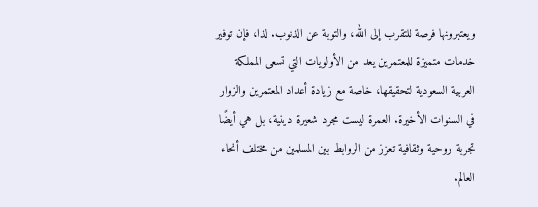ويعتبرونها فرصة للتقرب إلى الله، والتوبة عن الذنوب. لذا، فإن توفير خدمات متميزة للمعتمرين يعد من الأولويات التي تسعى المملكة العربية السعودية لتحقيقها، خاصة مع زيادة أعداد المعتمرين والزوار في السنوات الأخيرة. العمرة ليست مجرد شعيرة دينية، بل هي أيضًا تجربة روحية وثقافية تعزز من الروابط بين المسلمين من مختلف أنحاء العالم.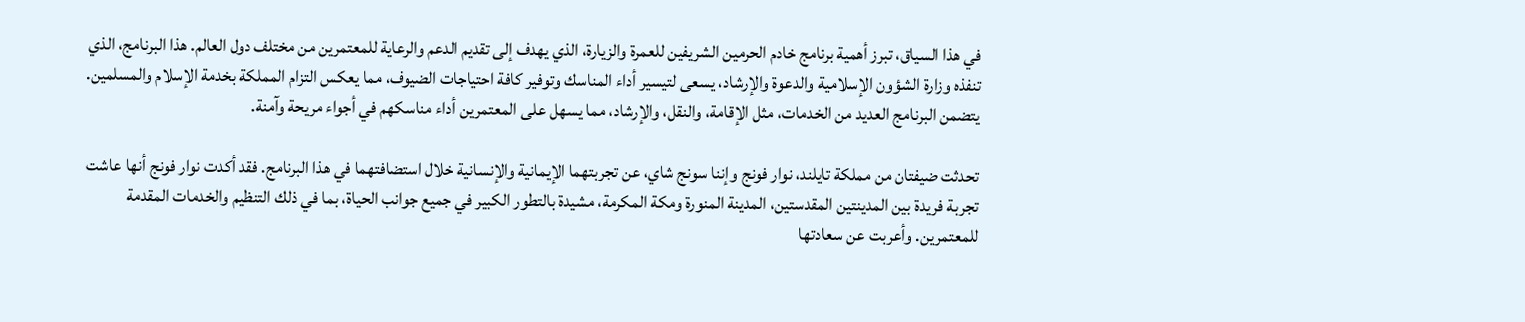في هذا السياق، تبرز أهمية برنامج خادم الحرمين الشريفين للعمرة والزيارة، الذي يهدف إلى تقديم الدعم والرعاية للمعتمرين من مختلف دول العالم. هذا البرنامج، الذي تنفذه وزارة الشؤون الإسلامية والدعوة والإرشاد، يسعى لتيسير أداء المناسك وتوفير كافة احتياجات الضيوف، مما يعكس التزام المملكة بخدمة الإسلام والمسلمين. يتضمن البرنامج العديد من الخدمات، مثل الإقامة، والنقل، والإرشاد، مما يسهل على المعتمرين أداء مناسكهم في أجواء مريحة وآمنة.

تحدثت ضيفتان من مملكة تايلند، نوار فونج وإننا سونج شاي، عن تجربتهما الإيمانية والإنسانية خلال استضافتهما في هذا البرنامج. فقد أكدت نوار فونج أنها عاشت تجربة فريدة بين المدينتين المقدستين، المدينة المنورة ومكة المكرمة، مشيدة بالتطور الكبير في جميع جوانب الحياة، بما في ذلك التنظيم والخدمات المقدمة للمعتمرين. وأعربت عن سعادتها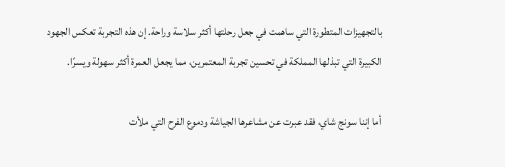بالتجهيزات المتطورة التي ساهمت في جعل رحلتها أكثر سلاسة وراحة. إن هذه التجربة تعكس الجهود الكبيرة التي تبذلها المملكة في تحسين تجربة المعتمرين، مما يجعل العمرة أكثر سهولة ويسرًا.

أما إننا سونج شاي، فقد عبرت عن مشاعرها الجياشة ودموع الفرح التي ملأت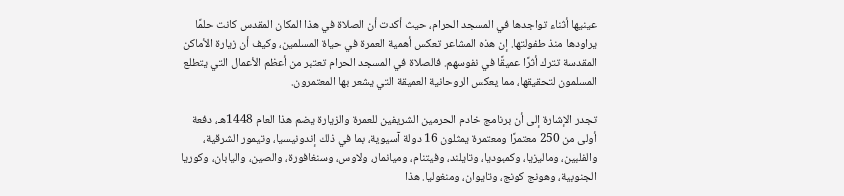عينيها أثناء تواجدها في المسجد الحرام، حيث أكدت أن الصلاة في هذا المكان المقدس كانت حلمًا يراودها منذ طفولتها. إن هذه المشاعر تعكس أهمية العمرة في حياة المسلمين، وكيف أن زيارة الأماكن المقدسة تترك أثرًا عميقًا في نفوسهم. فالصلاة في المسجد الحرام تعتبر من أعظم الأعمال التي يتطلع المسلمون لتحقيقها، مما يعكس الروحانية العميقة التي يشعر بها المعتمرون.

تجدر الإشارة إلى أن برنامج خادم الحرمين الشريفين للعمرة والزيارة يضم هذا العام 1448هـ، دفعة أولى من 250 معتمرًا ومعتمرة يمثلون 16 دولة آسيوية، بما في ذلك إندونيسيا، وتيمور الشرقية، والفلبين، وماليزيا، وكمبوديا، وتايلند، وفيتنام، وميانمار، ولاوس، وسنغافورة، والصين، واليابان، وكوريا الجنوبية، وهونج كونج، وتايوان، ومنغوليا. هذا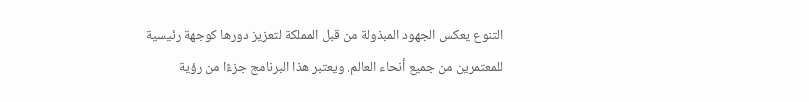التنوع يعكس الجهود المبذولة من قبل المملكة لتعزيز دورها كوجهة رئيسية للمعتمرين من جميع أنحاء العالم. ويعتبر هذا البرنامج جزءًا من رؤية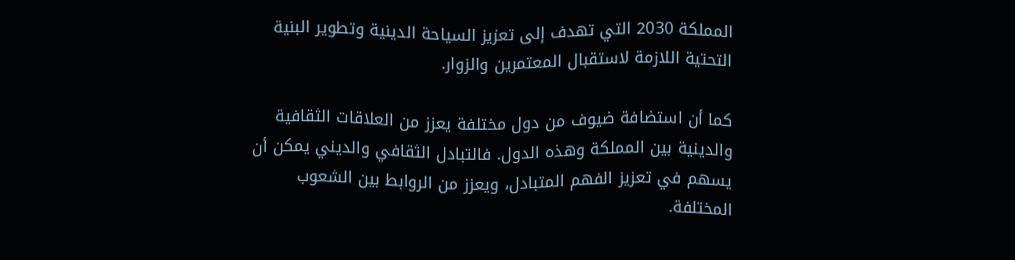المملكة 2030 التي تهدف إلى تعزيز السياحة الدينية وتطوير البنية التحتية اللازمة لاستقبال المعتمرين والزوار.

كما أن استضافة ضيوف من دول مختلفة يعزز من العلاقات الثقافية والدينية بين المملكة وهذه الدول. فالتبادل الثقافي والديني يمكن أن يسهم في تعزيز الفهم المتبادل، ويعزز من الروابط بين الشعوب المختلفة.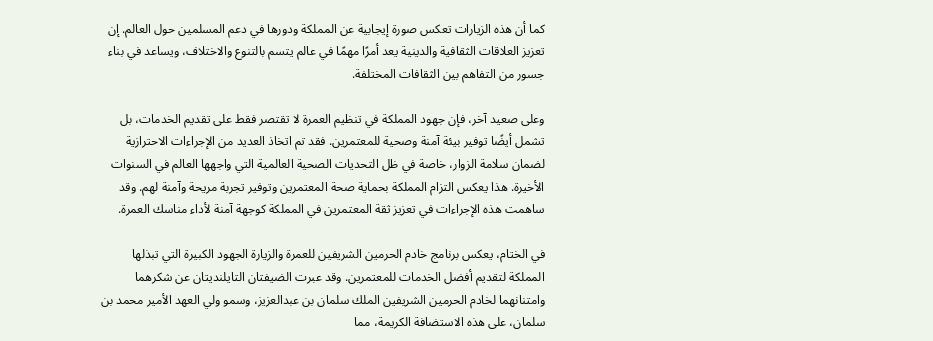كما أن هذه الزيارات تعكس صورة إيجابية عن المملكة ودورها في دعم المسلمين حول العالم. إن تعزيز العلاقات الثقافية والدينية يعد أمرًا مهمًا في عالم يتسم بالتنوع والاختلاف، ويساعد في بناء جسور من التفاهم بين الثقافات المختلفة.

وعلى صعيد آخر، فإن جهود المملكة في تنظيم العمرة لا تقتصر فقط على تقديم الخدمات، بل تشمل أيضًا توفير بيئة آمنة وصحية للمعتمرين. فقد تم اتخاذ العديد من الإجراءات الاحترازية لضمان سلامة الزوار، خاصة في ظل التحديات الصحية العالمية التي واجهها العالم في السنوات الأخيرة. هذا يعكس التزام المملكة بحماية صحة المعتمرين وتوفير تجربة مريحة وآمنة لهم. وقد ساهمت هذه الإجراءات في تعزيز ثقة المعتمرين في المملكة كوجهة آمنة لأداء مناسك العمرة.

في الختام، يعكس برنامج خادم الحرمين الشريفين للعمرة والزيارة الجهود الكبيرة التي تبذلها المملكة لتقديم أفضل الخدمات للمعتمرين. وقد عبرت الضيفتان التايلنديتان عن شكرهما وامتنانهما لخادم الحرمين الشريفين الملك سلمان بن عبدالعزيز، وسمو ولي العهد الأمير محمد بن سلمان، على هذه الاستضافة الكريمة، مما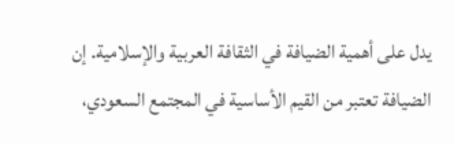يدل على أهمية الضيافة في الثقافة العربية والإسلامية. إن الضيافة تعتبر من القيم الأساسية في المجتمع السعودي،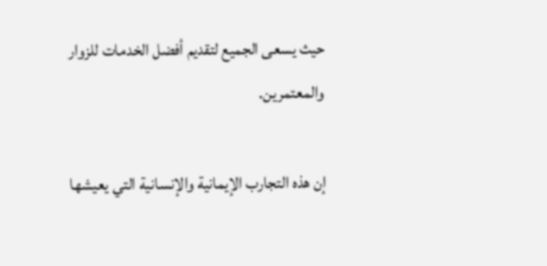حيث يسعى الجميع لتقديم أفضل الخدمات للزوار والمعتمرين.

إن هذه التجارب الإيمانية والإنسانية التي يعيشها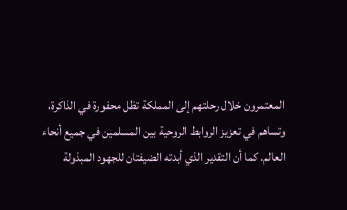المعتمرون خلال رحلتهم إلى المملكة تظل محفورة في الذاكرة، وتساهم في تعزيز الروابط الروحية بين المسلمين في جميع أنحاء العالم. كما أن التقدير الذي أبدته الضيفتان للجهود المبذولة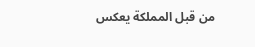من قبل المملكة يعكس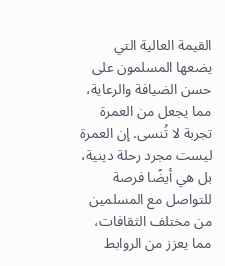القيمة العالية التي يضعها المسلمون على حسن الضيافة والرعاية، مما يجعل من العمرة تجربة لا تُنسى. إن العمرة ليست مجرد رحلة دينية، بل هي أيضًا فرصة للتواصل مع المسلمين من مختلف الثقافات، مما يعزز من الروابط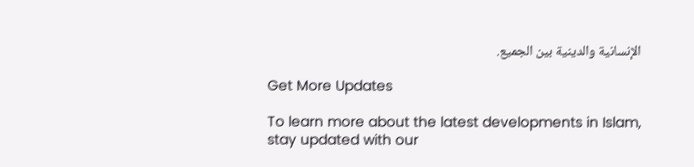الإنسانية والدينية بين الجميع.

Get More Updates

To learn more about the latest developments in Islam, stay updated with our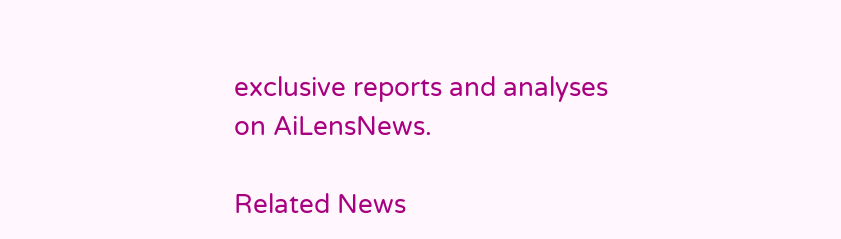exclusive reports and analyses on AiLensNews.

Related News